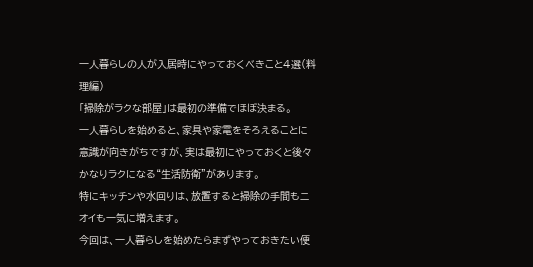一人暮らしの人が入居時にやっておくべきこと4選(料理編)
「掃除がラクな部屋」は最初の準備でほぼ決まる。
一人暮らしを始めると、家具や家電をそろえることに意識が向きがちですが、実は最初にやっておくと後々かなりラクになる“生活防衛”があります。
特にキッチンや水回りは、放置すると掃除の手間もニオイも一気に増えます。
今回は、一人暮らしを始めたらまずやっておきたい便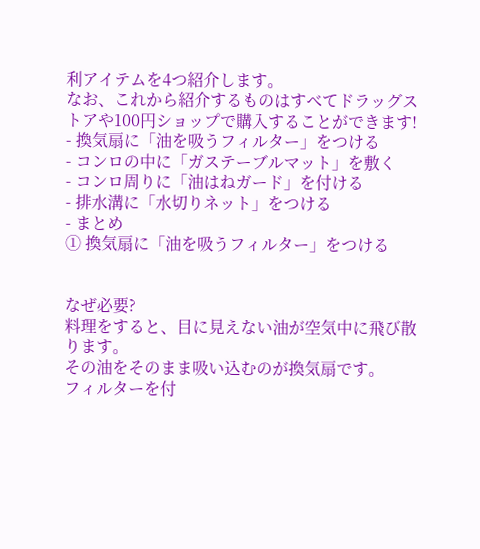利アイテムを4つ紹介します。
なお、これから紹介するものはすべてドラッグストアや100円ショップで購入することができます!
- 換気扇に「油を吸うフィルター」をつける
- コンロの中に「ガステーブルマット」を敷く
- コンロ周りに「油はねガード」を付ける
- 排水溝に「水切りネット」をつける
- まとめ
① 換気扇に「油を吸うフィルター」をつける


なぜ必要?
料理をすると、目に見えない油が空気中に飛び散ります。
その油をそのまま吸い込むのが換気扇です。
フィルターを付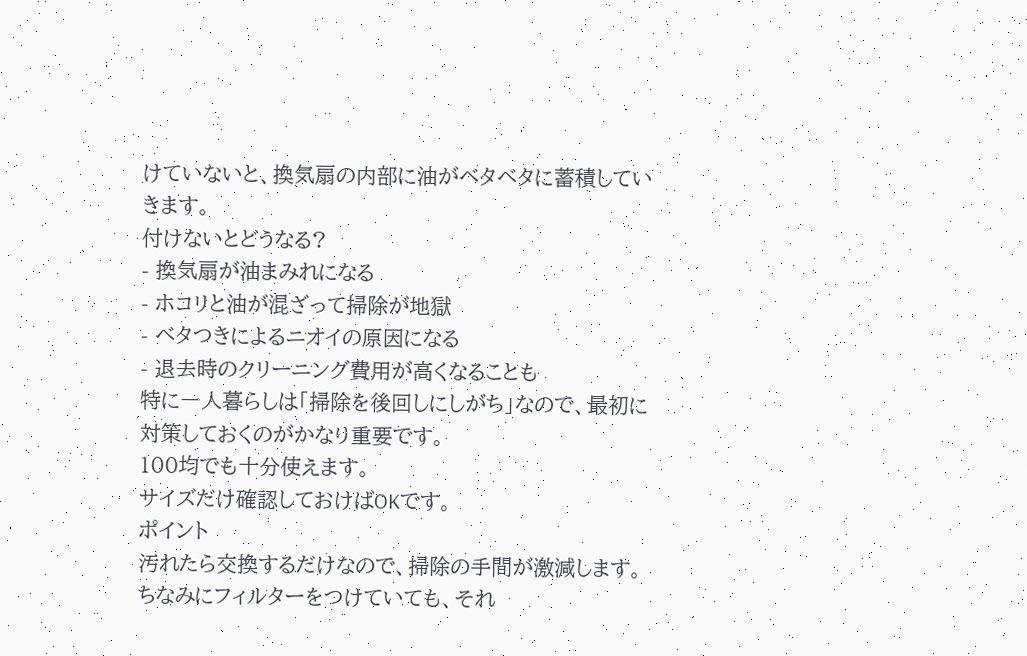けていないと、換気扇の内部に油がベタベタに蓄積していきます。
付けないとどうなる?
- 換気扇が油まみれになる
- ホコリと油が混ざって掃除が地獄
- ベタつきによるニオイの原因になる
- 退去時のクリーニング費用が高くなることも
特に一人暮らしは「掃除を後回しにしがち」なので、最初に対策しておくのがかなり重要です。
100均でも十分使えます。
サイズだけ確認しておけばOKです。
ポイント
汚れたら交換するだけなので、掃除の手間が激減します。
ちなみにフィルターをつけていても、それ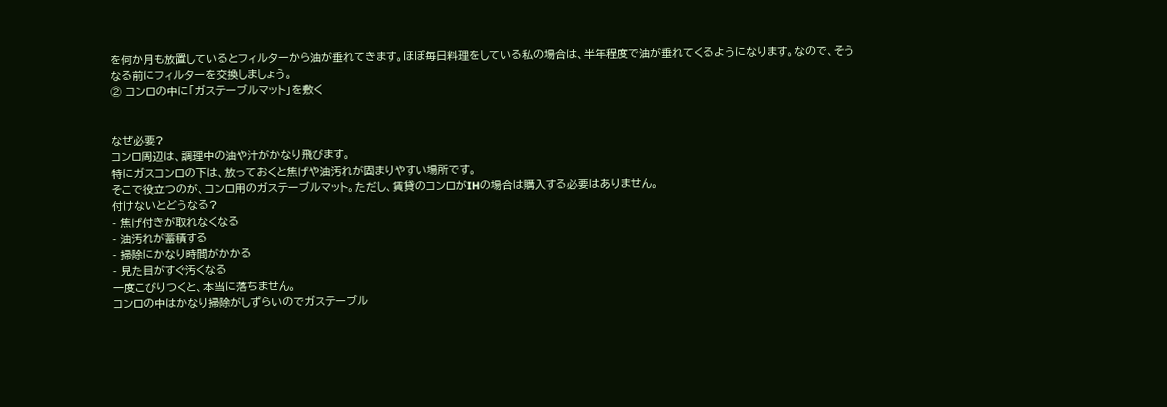を何か月も放置しているとフィルターから油が垂れてきます。ほぼ毎日料理をしている私の場合は、半年程度で油が垂れてくるようになります。なので、そうなる前にフィルターを交換しましょう。
② コンロの中に「ガステーブルマット」を敷く


なぜ必要?
コンロ周辺は、調理中の油や汁がかなり飛びます。
特にガスコンロの下は、放っておくと焦げや油汚れが固まりやすい場所です。
そこで役立つのが、コンロ用のガステーブルマット。ただし、賃貸のコンロがIHの場合は購入する必要はありません。
付けないとどうなる?
- 焦げ付きが取れなくなる
- 油汚れが蓄積する
- 掃除にかなり時間がかかる
- 見た目がすぐ汚くなる
一度こびりつくと、本当に落ちません。
コンロの中はかなり掃除がしずらいのでガステーブル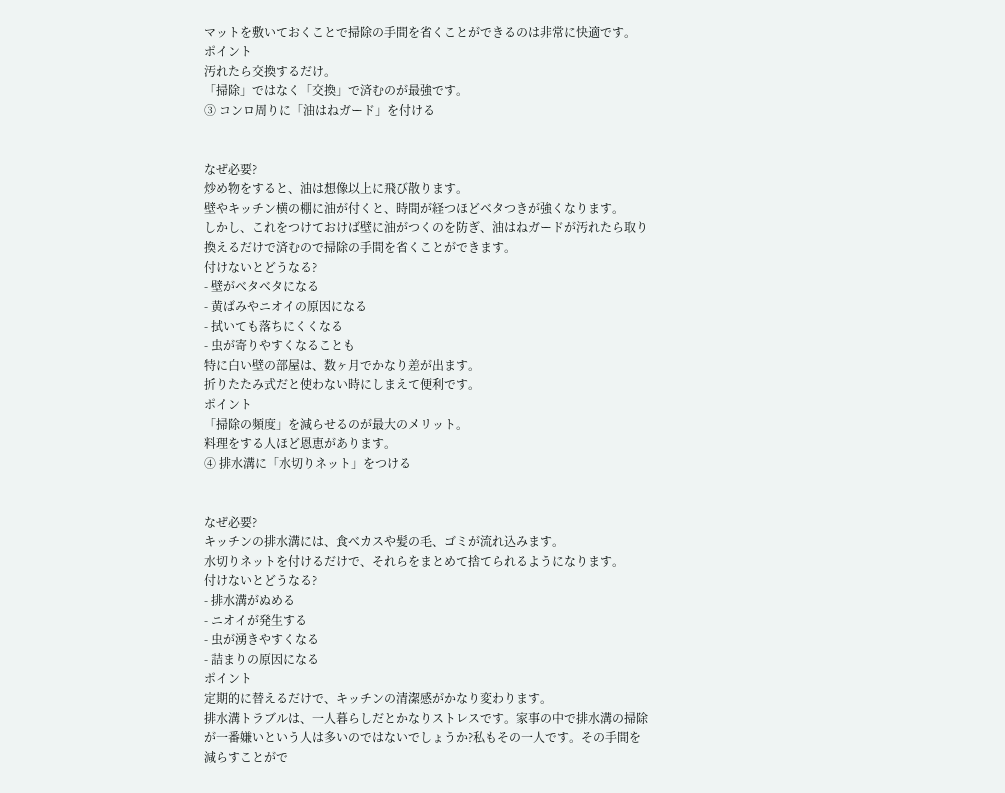マットを敷いておくことで掃除の手間を省くことができるのは非常に快適です。
ポイント
汚れたら交換するだけ。
「掃除」ではなく「交換」で済むのが最強です。
③ コンロ周りに「油はねガード」を付ける


なぜ必要?
炒め物をすると、油は想像以上に飛び散ります。
壁やキッチン横の棚に油が付くと、時間が経つほどベタつきが強くなります。
しかし、これをつけておけば壁に油がつくのを防ぎ、油はねガードが汚れたら取り換えるだけで済むので掃除の手間を省くことができます。
付けないとどうなる?
- 壁がベタベタになる
- 黄ばみやニオイの原因になる
- 拭いても落ちにくくなる
- 虫が寄りやすくなることも
特に白い壁の部屋は、数ヶ月でかなり差が出ます。
折りたたみ式だと使わない時にしまえて便利です。
ポイント
「掃除の頻度」を減らせるのが最大のメリット。
料理をする人ほど恩恵があります。
④ 排水溝に「水切りネット」をつける


なぜ必要?
キッチンの排水溝には、食べカスや髪の毛、ゴミが流れ込みます。
水切りネットを付けるだけで、それらをまとめて捨てられるようになります。
付けないとどうなる?
- 排水溝がぬめる
- ニオイが発生する
- 虫が湧きやすくなる
- 詰まりの原因になる
ポイント
定期的に替えるだけで、キッチンの清潔感がかなり変わります。
排水溝トラブルは、一人暮らしだとかなりストレスです。家事の中で排水溝の掃除が一番嫌いという人は多いのではないでしょうか?私もその一人です。その手間を減らすことがで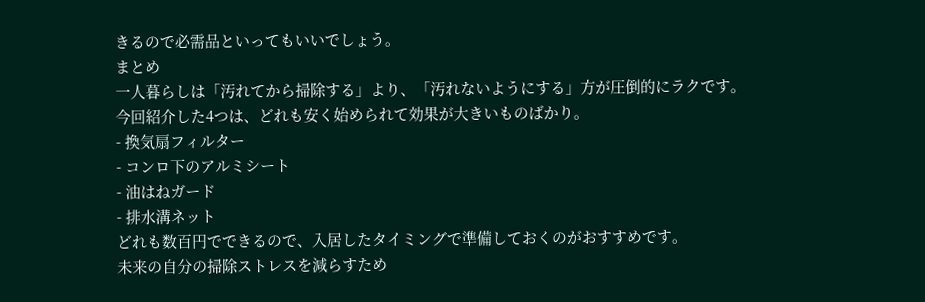きるので必需品といってもいいでしょう。
まとめ
一人暮らしは「汚れてから掃除する」より、「汚れないようにする」方が圧倒的にラクです。
今回紹介した4つは、どれも安く始められて効果が大きいものばかり。
- 換気扇フィルター
- コンロ下のアルミシート
- 油はねガード
- 排水溝ネット
どれも数百円でできるので、入居したタイミングで準備しておくのがおすすめです。
未来の自分の掃除ストレスを減らすため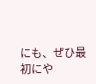にも、ぜひ最初にや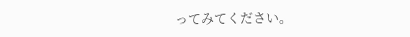ってみてください。